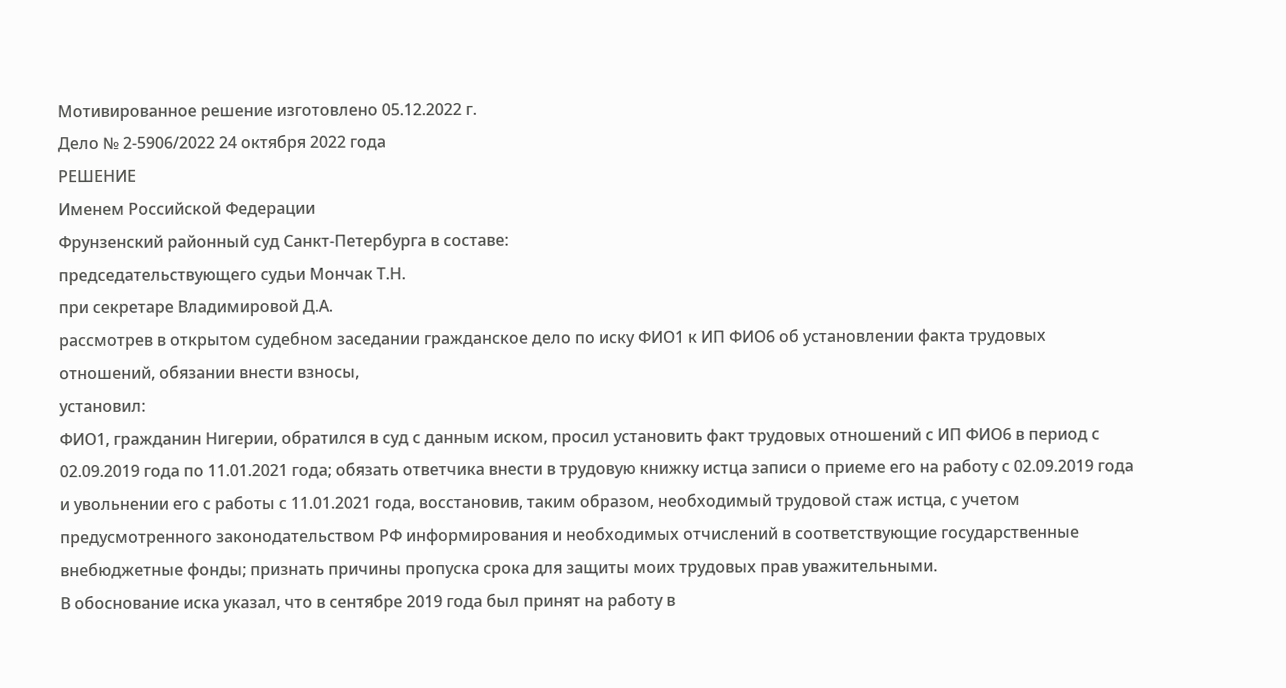Мотивированное решение изготовлено 05.12.2022 г.
Дело № 2-5906/2022 24 октября 2022 года
РЕШЕНИЕ
Именем Российской Федерации
Фрунзенский районный суд Санкт-Петербурга в составе:
председательствующего судьи Мончак Т.Н.
при секретаре Владимировой Д.А.
рассмотрев в открытом судебном заседании гражданское дело по иску ФИО1 к ИП ФИО6 об установлении факта трудовых отношений, обязании внести взносы,
установил:
ФИО1, гражданин Нигерии, обратился в суд с данным иском, просил установить факт трудовых отношений с ИП ФИО6 в период с 02.09.2019 года по 11.01.2021 года; обязать ответчика внести в трудовую книжку истца записи о приеме его на работу с 02.09.2019 года и увольнении его с работы с 11.01.2021 года, восстановив, таким образом, необходимый трудовой стаж истца, с учетом предусмотренного законодательством РФ информирования и необходимых отчислений в соответствующие государственные внебюджетные фонды; признать причины пропуска срока для защиты моих трудовых прав уважительными.
В обоснование иска указал, что в сентябре 2019 года был принят на работу в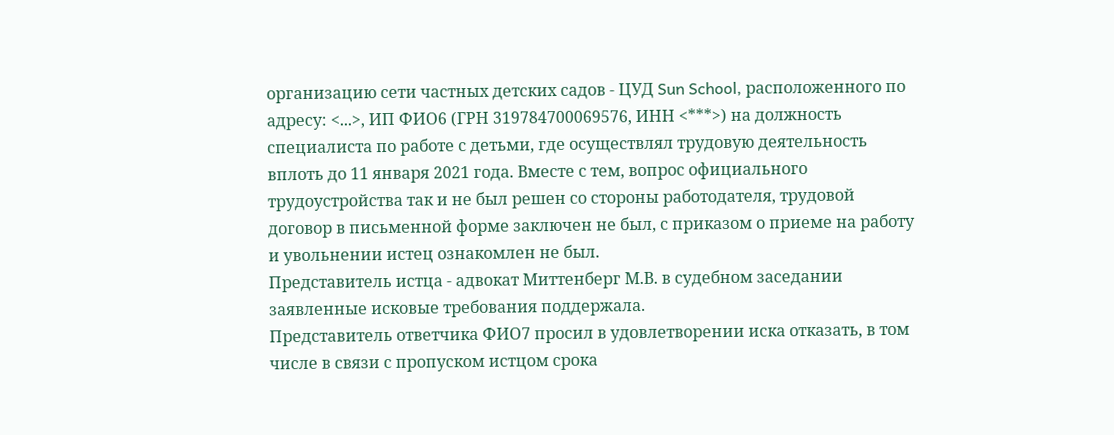организацию сети частных детских садов - ЦУД Sun School, расположенного по адресу: <...>, ИП ФИО6 (ГРН 319784700069576, ИНН <***>) на должность специалиста по работе с детьми, где осуществлял трудовую деятельность вплоть до 11 января 2021 года. Вместе с тем, вопрос официального трудоустройства так и не был решен со стороны работодателя, трудовой договор в письменной форме заключен не был, с приказом о приеме на работу и увольнении истец ознакомлен не был.
Представитель истца - адвокат Миттенберг М.В. в судебном заседании заявленные исковые требования поддержала.
Представитель ответчика ФИО7 просил в удовлетворении иска отказать, в том числе в связи с пропуском истцом срока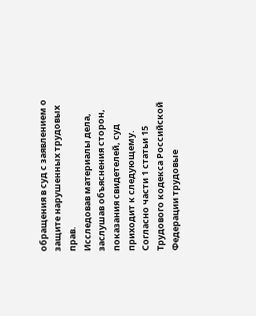обращения в суд с заявлением о защите нарушенных трудовых прав.
Исследовав материалы дела, заслушав объяснения сторон, показания свидетелей, суд приходит к следующему.
Согласно части 1 статьи 15 Трудового кодекса Российской Федерации трудовые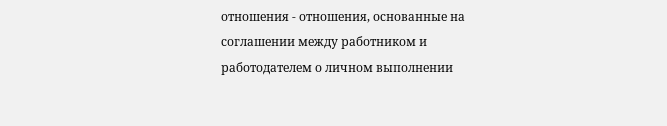отношения - отношения, основанные на соглашении между работником и работодателем о личном выполнении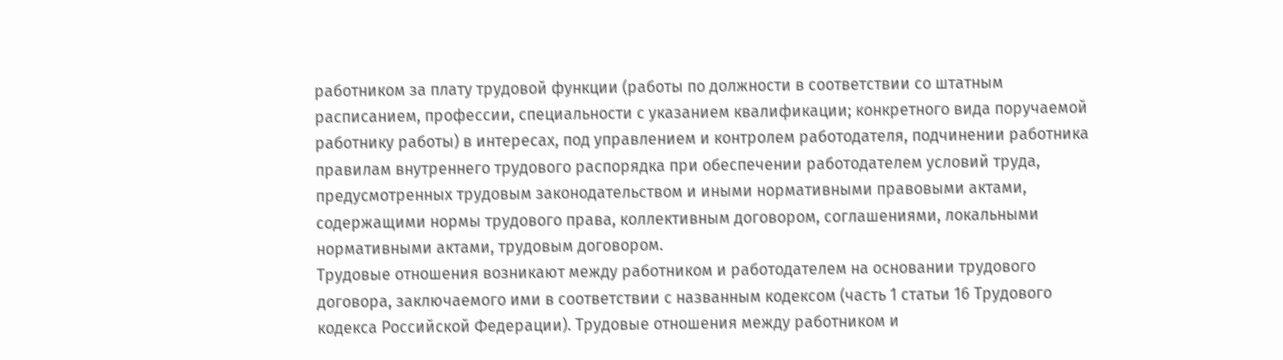работником за плату трудовой функции (работы по должности в соответствии со штатным расписанием, профессии, специальности с указанием квалификации; конкретного вида поручаемой работнику работы) в интересах, под управлением и контролем работодателя, подчинении работника правилам внутреннего трудового распорядка при обеспечении работодателем условий труда, предусмотренных трудовым законодательством и иными нормативными правовыми актами, содержащими нормы трудового права, коллективным договором, соглашениями, локальными нормативными актами, трудовым договором.
Трудовые отношения возникают между работником и работодателем на основании трудового договора, заключаемого ими в соответствии с названным кодексом (часть 1 статьи 16 Трудового кодекса Российской Федерации). Трудовые отношения между работником и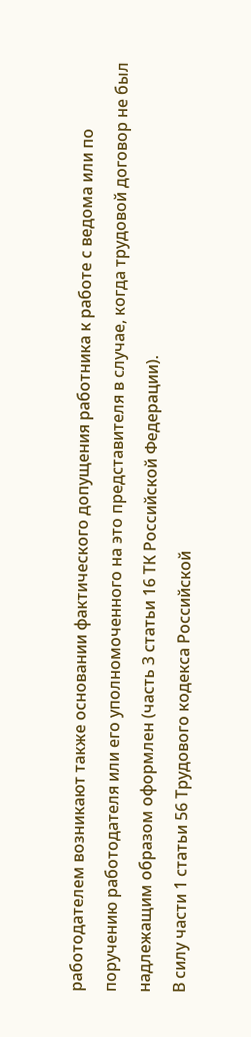работодателем возникают также основании фактического допущения работника к работе с ведома или по поручению работодателя или его уполномоченного на это представителя в случае, когда трудовой договор не был надлежащим образом оформлен (часть 3 статьи 16 ТК Российской Федерации).
В силу части 1 статьи 56 Трудового кодекса Российской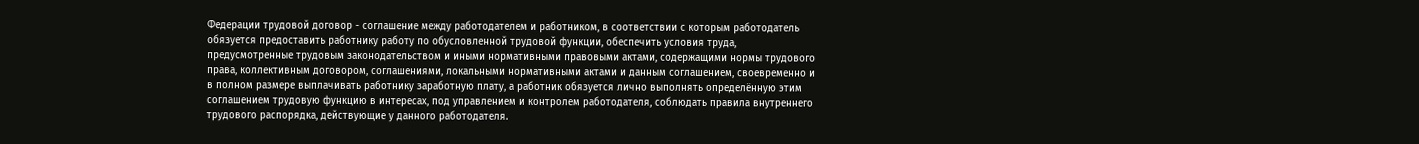Федерации трудовой договор - соглашение между работодателем и работником, в соответствии с которым работодатель обязуется предоставить работнику работу по обусловленной трудовой функции, обеспечить условия труда, предусмотренные трудовым законодательством и иными нормативными правовыми актами, содержащими нормы трудового права, коллективным договором, соглашениями, локальными нормативными актами и данным соглашением, своевременно и в полном размере выплачивать работнику заработную плату, а работник обязуется лично выполнять определённую этим соглашением трудовую функцию в интересах, под управлением и контролем работодателя, соблюдать правила внутреннего трудового распорядка, действующие у данного работодателя.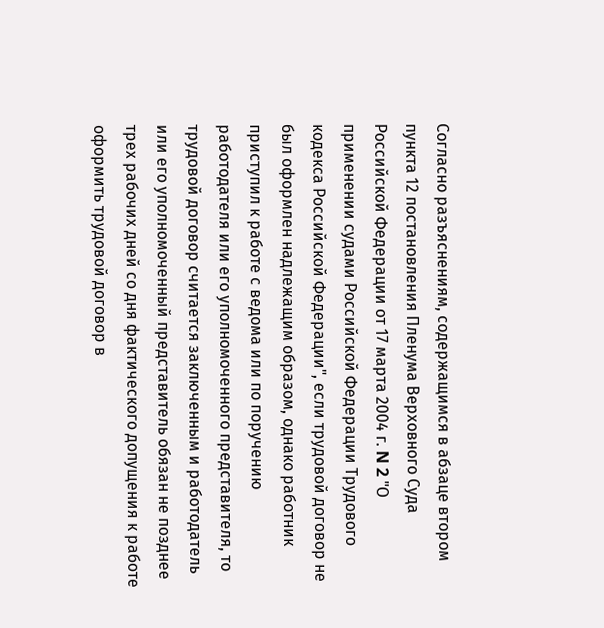Согласно разъяснениям, содержащимся в абзаце втором пункта 12 постановления Пленума Верховного Суда Российской Федерации от 17 марта 2004 г. N 2 "О применении судами Российской Федерации Трудового кодекса Российской Федерации", если трудовой договор не был оформлен надлежащим образом, однако работник приступил к работе с ведома или по поручению работодателя или его уполномоченного представителя, то трудовой договор считается заключенным и работодатель или его уполномоченный представитель обязан не позднее трех рабочих дней со дня фактического допущения к работе оформить трудовой договор в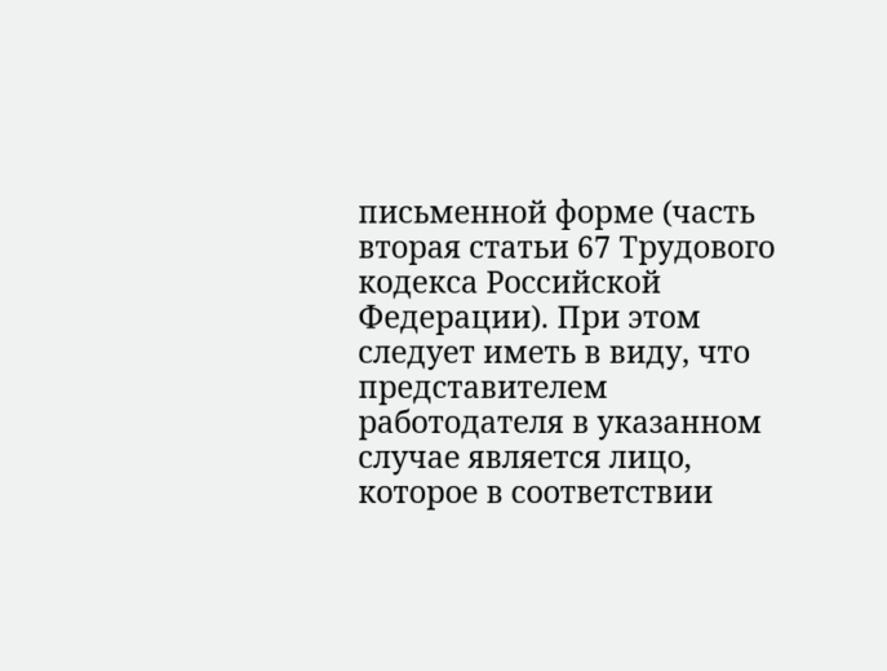письменной форме (часть вторая статьи 67 Трудового кодекса Российской Федерации). При этом следует иметь в виду, что представителем работодателя в указанном случае является лицо, которое в соответствии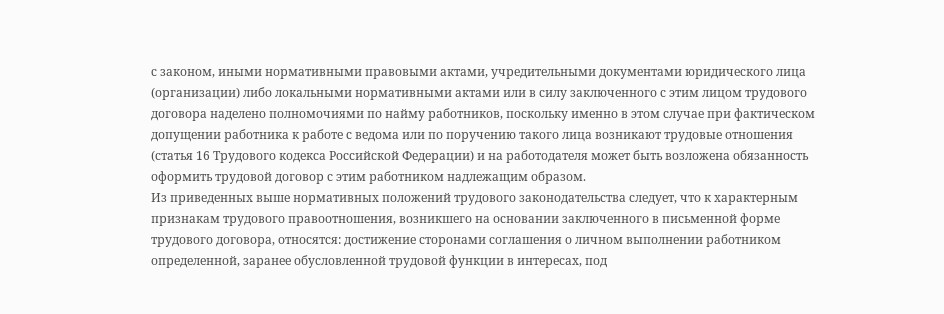с законом, иными нормативными правовыми актами, учредительными документами юридического лица (организации) либо локальными нормативными актами или в силу заключенного с этим лицом трудового договора наделено полномочиями по найму работников, поскольку именно в этом случае при фактическом допущении работника к работе с ведома или по поручению такого лица возникают трудовые отношения (статья 16 Трудового кодекса Российской Федерации) и на работодателя может быть возложена обязанность оформить трудовой договор с этим работником надлежащим образом.
Из приведенных выше нормативных положений трудового законодательства следует, что к характерным признакам трудового правоотношения, возникшего на основании заключенного в письменной форме трудового договора, относятся: достижение сторонами соглашения о личном выполнении работником определенной, заранее обусловленной трудовой функции в интересах, под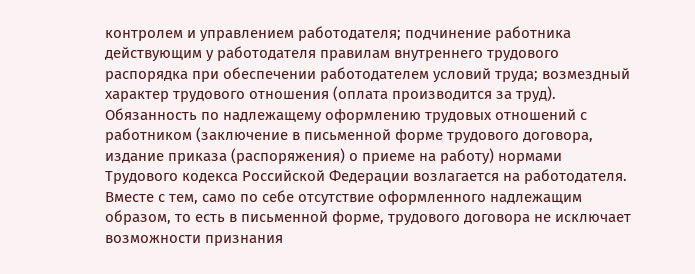контролем и управлением работодателя; подчинение работника действующим у работодателя правилам внутреннего трудового распорядка при обеспечении работодателем условий труда; возмездный характер трудового отношения (оплата производится за труд).
Обязанность по надлежащему оформлению трудовых отношений с работником (заключение в письменной форме трудового договора, издание приказа (распоряжения) о приеме на работу) нормами Трудового кодекса Российской Федерации возлагается на работодателя.
Вместе с тем, само по себе отсутствие оформленного надлежащим образом, то есть в письменной форме, трудового договора не исключает возможности признания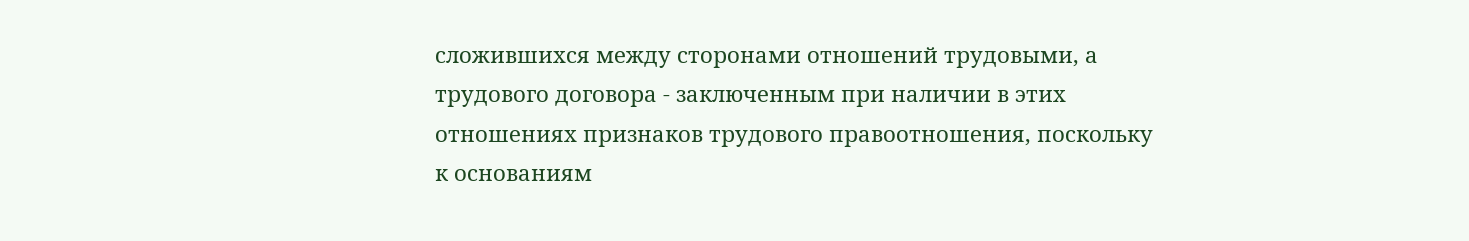сложившихся между сторонами отношений трудовыми, а трудового договора - заключенным при наличии в этих отношениях признаков трудового правоотношения, поскольку к основаниям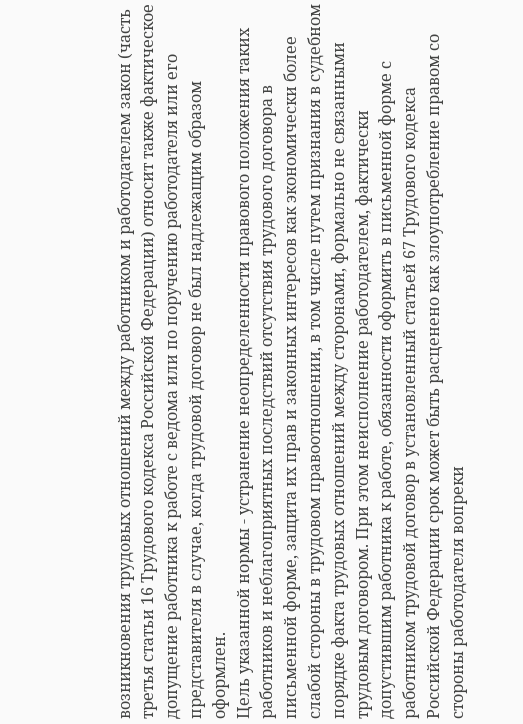возникновения трудовых отношений между работником и работодателем закон (часть третья статьи 16 Трудового кодекса Российской Федерации) относит также фактическое допущение работника к работе с ведома или по поручению работодателя или его представителя в случае, когда трудовой договор не был надлежащим образом оформлен.
Цель указанной нормы - устранение неопределенности правового положения таких работников и неблагоприятных последствий отсутствия трудового договора в письменной форме, защита их прав и законных интересов как экономически более слабой стороны в трудовом правоотношении, в том числе путем признания в судебном порядке факта трудовых отношений между сторонами, формально не связанными трудовым договором. При этом неисполнение работодателем, фактически допустившим работника к работе, обязанности оформить в письменной форме с работником трудовой договор в установленный статьей 67 Трудового кодекса Российской Федерации срок может быть расценено как злоупотребление правом со стороны работодателя вопреки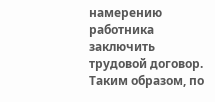намерению работника заключить трудовой договор.
Таким образом, по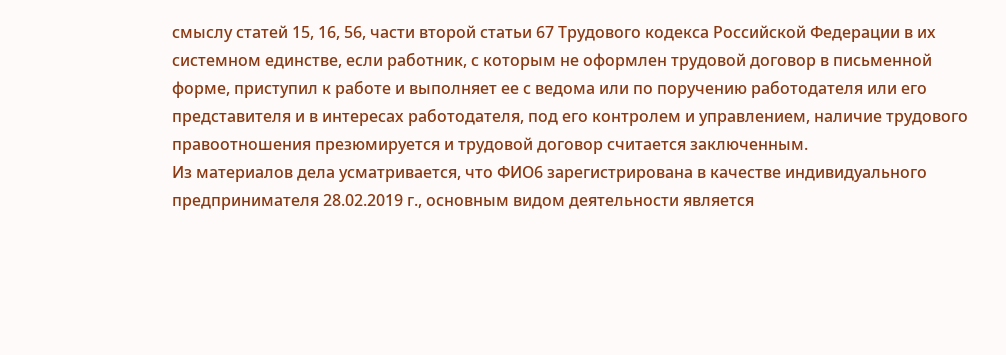смыслу статей 15, 16, 56, части второй статьи 67 Трудового кодекса Российской Федерации в их системном единстве, если работник, с которым не оформлен трудовой договор в письменной форме, приступил к работе и выполняет ее с ведома или по поручению работодателя или его представителя и в интересах работодателя, под его контролем и управлением, наличие трудового правоотношения презюмируется и трудовой договор считается заключенным.
Из материалов дела усматривается, что ФИО6 зарегистрирована в качестве индивидуального предпринимателя 28.02.2019 г., основным видом деятельности является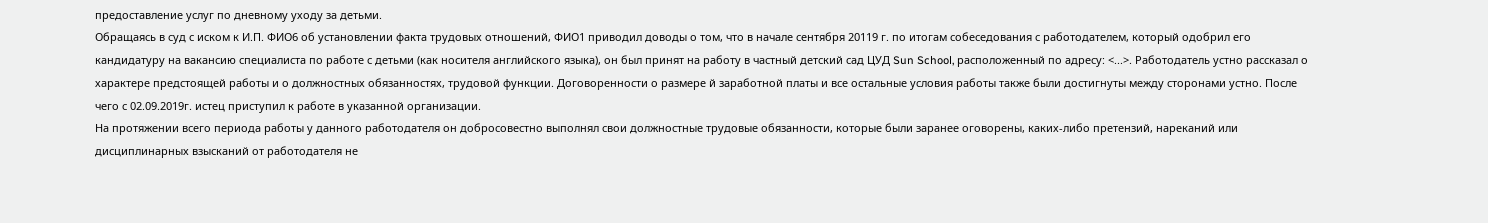предоставление услуг по дневному уходу за детьми.
Обращаясь в суд с иском к И.П. ФИО6 об установлении факта трудовых отношений, ФИО1 приводил доводы о том, что в начале сентября 20119 г. по итогам собеседования с работодателем, который одобрил его кандидатуру на вакансию специалиста по работе с детьми (как носителя английского языка), он был принят на работу в частный детский сад ЦУД Sun School, расположенный по адресу: <...>. Работодатель устно рассказал о характере предстоящей работы и о должностных обязанностях, трудовой функции. Договоренности о размере й заработной платы и все остальные условия работы также были достигнуты между сторонами устно. После чего с 02.09.2019г. истец приступил к работе в указанной организации.
На протяжении всего периода работы у данного работодателя он добросовестно выполнял свои должностные трудовые обязанности, которые были заранее оговорены, каких-либо претензий, нареканий или дисциплинарных взысканий от работодателя не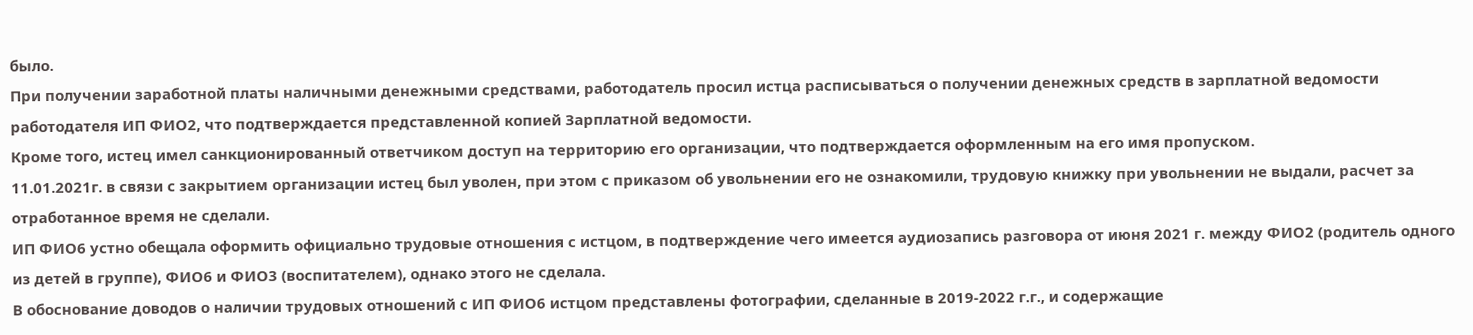было.
При получении заработной платы наличными денежными средствами, работодатель просил истца расписываться о получении денежных средств в зарплатной ведомости работодателя ИП ФИО2, что подтверждается представленной копией Зарплатной ведомости.
Кроме того, истец имел санкционированный ответчиком доступ на территорию его организации, что подтверждается оформленным на его имя пропуском.
11.01.2021г. в связи с закрытием организации истец был уволен, при этом с приказом об увольнении его не ознакомили, трудовую книжку при увольнении не выдали, расчет за отработанное время не сделали.
ИП ФИО6 устно обещала оформить официально трудовые отношения с истцом, в подтверждение чего имеется аудиозапись разговора от июня 2021 г. между ФИО2 (родитель одного из детей в группе), ФИО6 и ФИО3 (воспитателем), однако этого не сделала.
В обоснование доводов о наличии трудовых отношений с ИП ФИО6 истцом представлены фотографии, сделанные в 2019-2022 г.г., и содержащие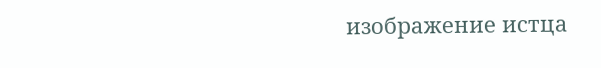изображение истца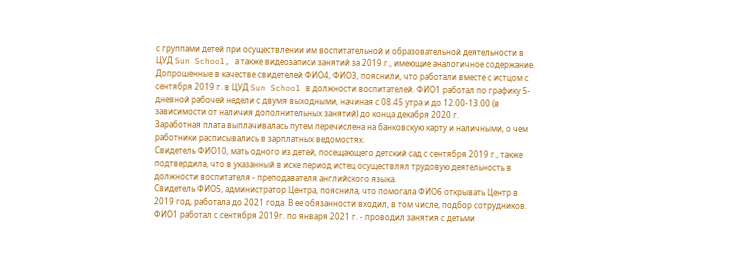с группами детей при осуществлении им воспитательной и образовательной деятельности в ЦУД Sun School, а также видеозаписи занятий за 2019 г., имеющие аналогичное содержание.
Допрошенные в качестве свидетелей ФИО4, ФИО3, пояснили, что работали вместе с истцом с сентября 2019 г. в ЦУД Sun School в должности воспитателей. ФИО1 работал по графику 5-дневной рабочей недели с двумя выходными, начиная с 08.45 утра и до 12.00-13.00 (в зависимости от наличия дополнительных занятий) до конца декабря 2020 г.
Заработная плата выплачивалась путем перечислена на банковскую карту и наличными, о чем работники расписывались в зарплатных ведомостях.
Свидетель ФИО10, мать одного из детей, посещающего детский сад с сентября 2019 г., также подтвердила, что в указанный в иске период истец осуществлял трудовую деятельность в должности воспитателя - преподавателя английского языка.
Свидетель ФИО5, администратор Центра, пояснила, что помогала ФИО6 открывать Центр в 2019 год, работала до 2021 года. В ее обязанности входил, в том числе, подбор сотрудников. ФИО1 работал с сентября 2019г. по января 2021 г. - проводил занятия с детьми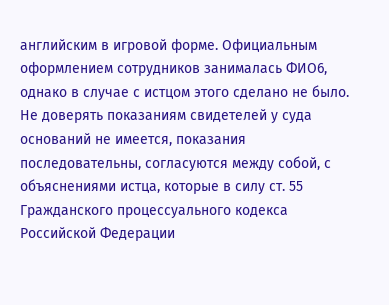английским в игровой форме. Официальным оформлением сотрудников занималась ФИО6, однако в случае с истцом этого сделано не было.
Не доверять показаниям свидетелей у суда оснований не имеется, показания последовательны, согласуются между собой, с объяснениями истца, которые в силу ст. 55 Гражданского процессуального кодекса Российской Федерации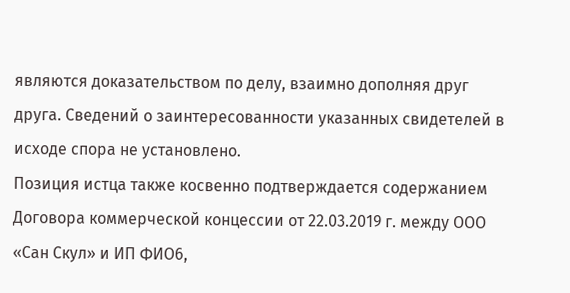являются доказательством по делу, взаимно дополняя друг друга. Сведений о заинтересованности указанных свидетелей в исходе спора не установлено.
Позиция истца также косвенно подтверждается содержанием Договора коммерческой концессии от 22.03.2019 г. между ООО «Сан Скул» и ИП ФИО6,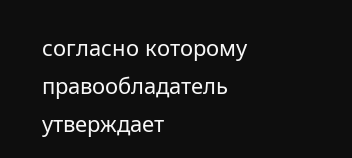согласно которому правообладатель утверждает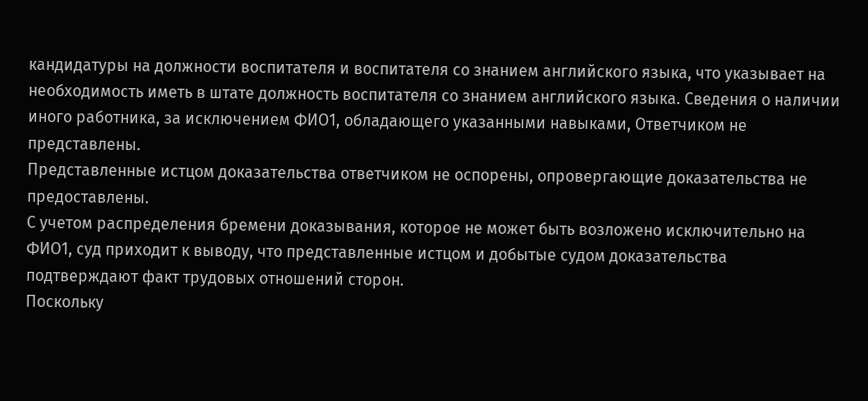кандидатуры на должности воспитателя и воспитателя со знанием английского языка, что указывает на необходимость иметь в штате должность воспитателя со знанием английского языка. Сведения о наличии иного работника, за исключением ФИО1, обладающего указанными навыками, Ответчиком не представлены.
Представленные истцом доказательства ответчиком не оспорены, опровергающие доказательства не предоставлены.
С учетом распределения бремени доказывания, которое не может быть возложено исключительно на ФИО1, суд приходит к выводу, что представленные истцом и добытые судом доказательства подтверждают факт трудовых отношений сторон.
Поскольку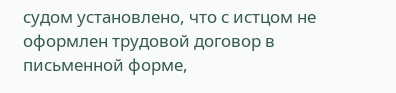судом установлено, что с истцом не оформлен трудовой договор в письменной форме,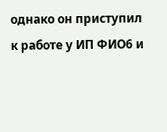однако он приступил к работе у ИП ФИО6 и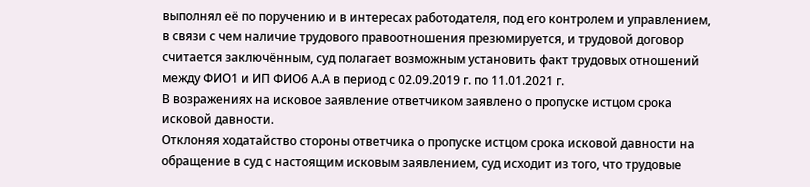выполнял её по поручению и в интересах работодателя, под его контролем и управлением, в связи с чем наличие трудового правоотношения презюмируется, и трудовой договор считается заключённым, суд полагает возможным установить факт трудовых отношений между ФИО1 и ИП ФИО6 А.А в период с 02.09.2019 г. по 11.01.2021 г.
В возражениях на исковое заявление ответчиком заявлено о пропуске истцом срока исковой давности.
Отклоняя ходатайство стороны ответчика о пропуске истцом срока исковой давности на обращение в суд с настоящим исковым заявлением, суд исходит из того, что трудовые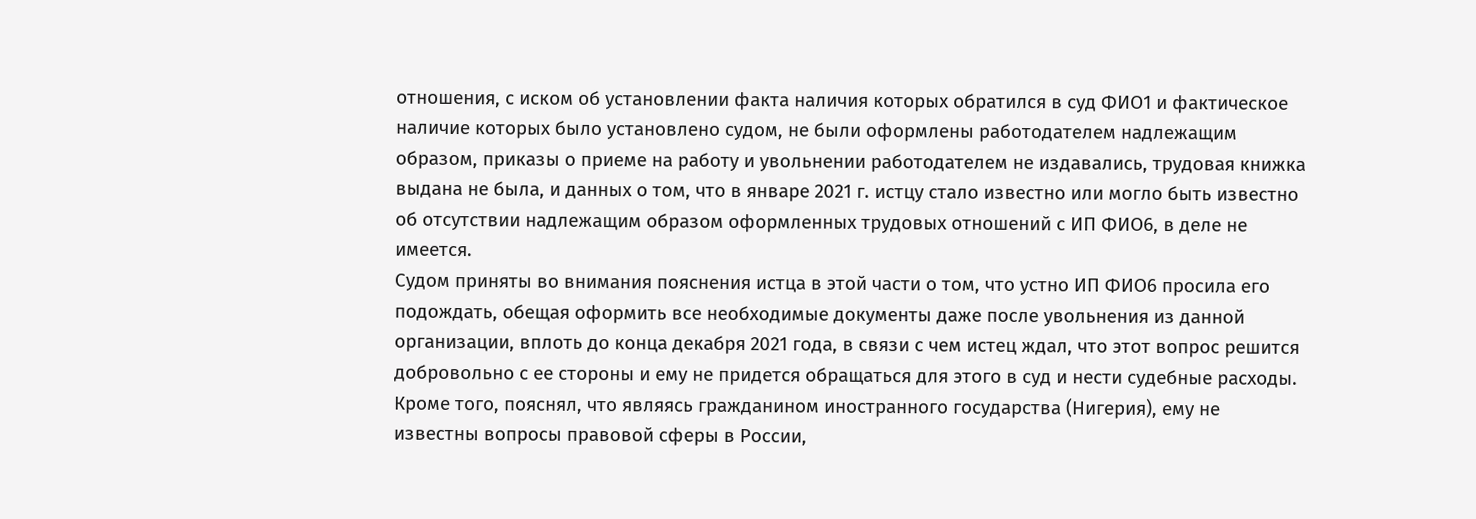отношения, с иском об установлении факта наличия которых обратился в суд ФИО1 и фактическое наличие которых было установлено судом, не были оформлены работодателем надлежащим образом, приказы о приеме на работу и увольнении работодателем не издавались, трудовая книжка выдана не была, и данных о том, что в январе 2021 г. истцу стало известно или могло быть известно об отсутствии надлежащим образом оформленных трудовых отношений с ИП ФИО6, в деле не имеется.
Судом приняты во внимания пояснения истца в этой части о том, что устно ИП ФИО6 просила его подождать, обещая оформить все необходимые документы даже после увольнения из данной организации, вплоть до конца декабря 2021 года, в связи с чем истец ждал, что этот вопрос решится добровольно с ее стороны и ему не придется обращаться для этого в суд и нести судебные расходы. Кроме того, пояснял, что являясь гражданином иностранного государства (Нигерия), ему не известны вопросы правовой сферы в России,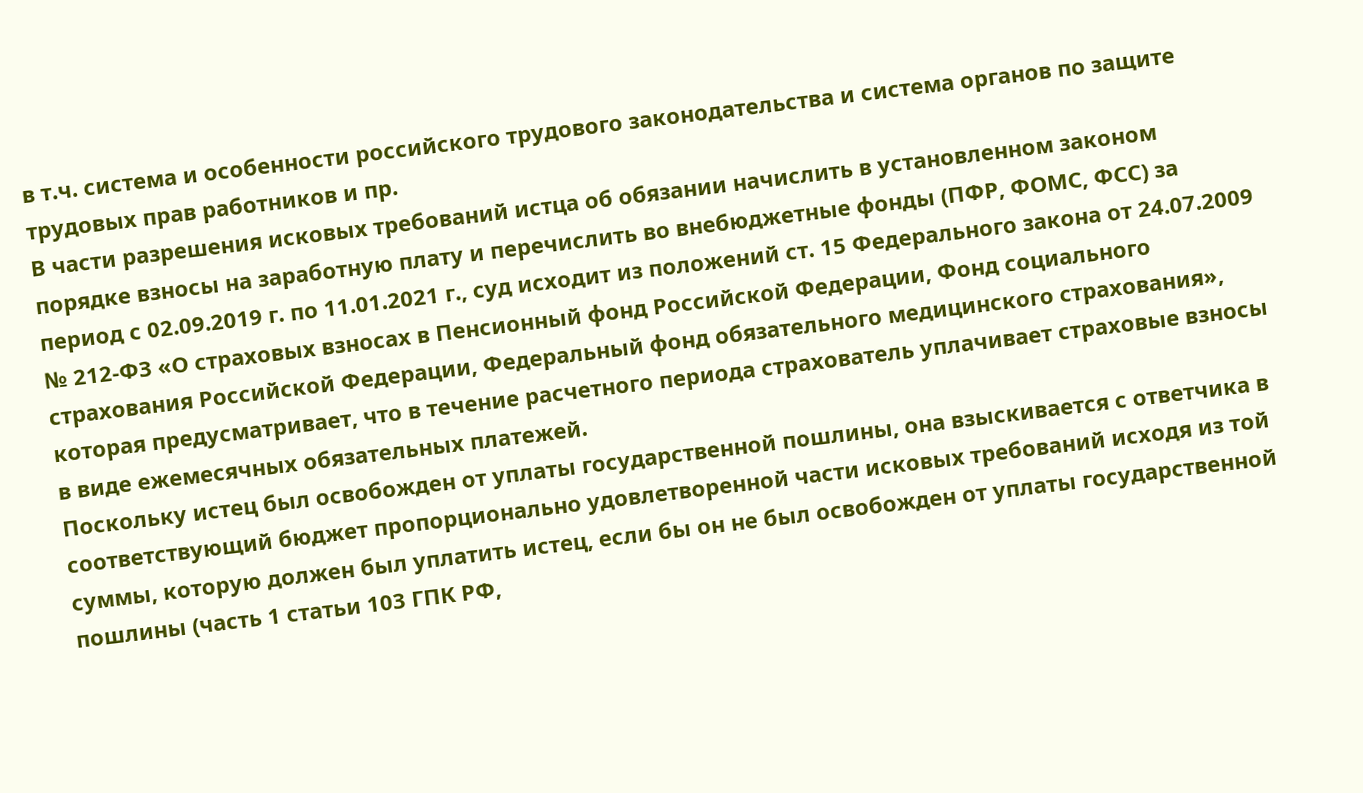в т.ч. система и особенности российского трудового законодательства и система органов по защите трудовых прав работников и пр.
В части разрешения исковых требований истца об обязании начислить в установленном законом порядке взносы на заработную плату и перечислить во внебюджетные фонды (ПФР, ФОМС, ФСС) за период с 02.09.2019 г. по 11.01.2021 г., суд исходит из положений ст. 15 Федерального закона от 24.07.2009 № 212-ФЗ «О страховых взносах в Пенсионный фонд Российской Федерации, Фонд социального страхования Российской Федерации, Федеральный фонд обязательного медицинского страхования», которая предусматривает, что в течение расчетного периода страхователь уплачивает страховые взносы в виде ежемесячных обязательных платежей.
Поскольку истец был освобожден от уплаты государственной пошлины, она взыскивается с ответчика в соответствующий бюджет пропорционально удовлетворенной части исковых требований исходя из той суммы, которую должен был уплатить истец, если бы он не был освобожден от уплаты государственной пошлины (часть 1 статьи 103 ГПК РФ,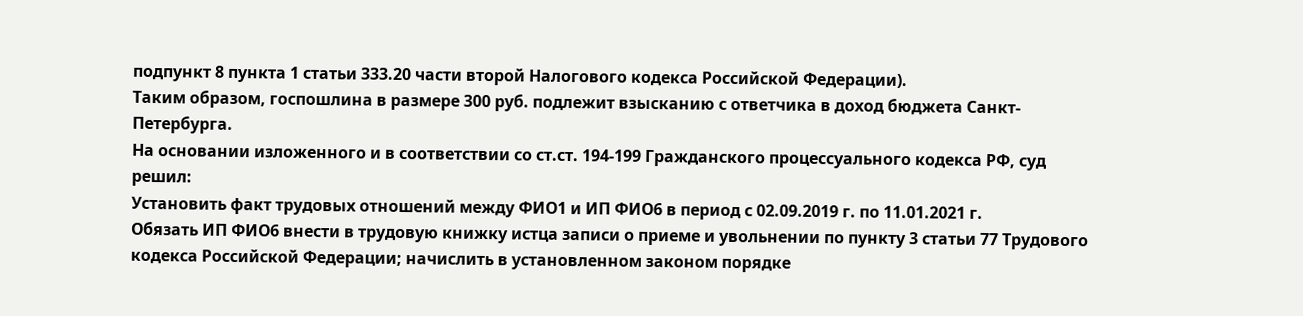подпункт 8 пункта 1 статьи 333.20 части второй Налогового кодекса Российской Федерации).
Таким образом, госпошлина в размере 300 руб. подлежит взысканию с ответчика в доход бюджета Санкт-Петербурга.
На основании изложенного и в соответствии со ст.ст. 194-199 Гражданского процессуального кодекса РФ, суд
решил:
Установить факт трудовых отношений между ФИО1 и ИП ФИО6 в период с 02.09.2019 г. по 11.01.2021 г.
Обязать ИП ФИО6 внести в трудовую книжку истца записи о приеме и увольнении по пункту 3 статьи 77 Трудового кодекса Российской Федерации; начислить в установленном законом порядке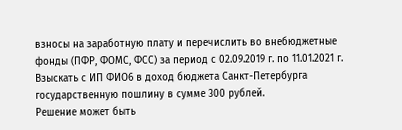взносы на заработную плату и перечислить во внебюджетные фонды (ПФР, ФОМС, ФСС) за период с 02.09.2019 г. по 11.01.2021 г.
Взыскать с ИП ФИО6 в доход бюджета Санкт-Петербурга государственную пошлину в сумме 300 рублей.
Решение может быть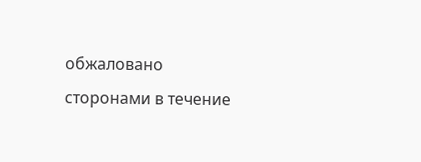обжаловано сторонами в течение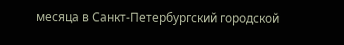месяца в Санкт-Петербургский городской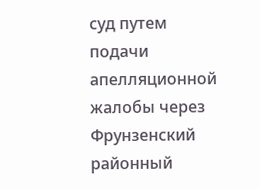суд путем подачи апелляционной жалобы через Фрунзенский районный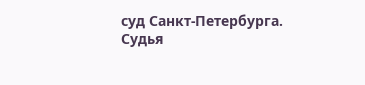суд Санкт-Петербурга.
Судья